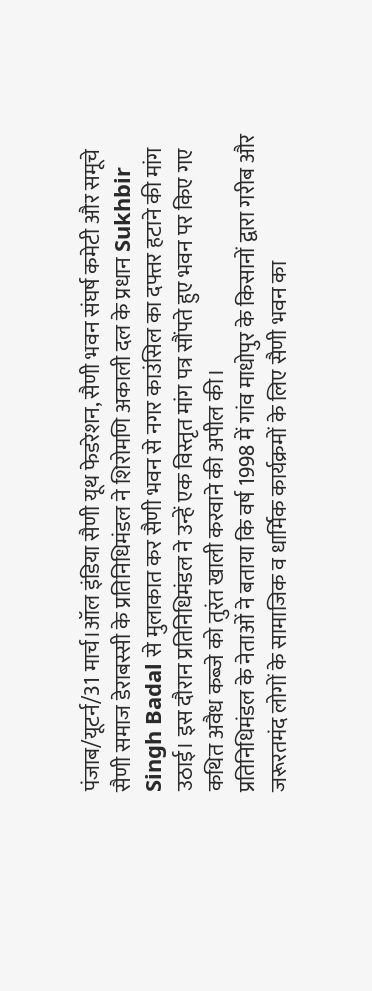पंजाब/यूटर्न/31 मार्च।ऑल इंडिया सैणी यूथ फेडरेशन, सैणी भवन संघर्ष कमेटी और समूचे सैणी समाज डेराबस्सी के प्रतिनिधिमंडल ने शिरोमणि अकाली दल के प्रधान Sukhbir Singh Badal से मुलाकात कर सैणी भवन से नगर काउंसिल का दफ्तर हटाने की मांग उठाई। इस दौरान प्रतिनिधिमंडल ने उन्हें एक विस्तृत मांग पत्र सौंपते हुए भवन पर किए गए कथित अवैध कब्जे को तुरंत खाली करवाने की अपील की।
प्रतिनिधिमंडल के नेताओं ने बताया कि वर्ष 1998 में गांव माधोपुर के किसानों द्वारा गरीब और जरूरतमंद लोगों के सामाजिक व धार्मिक कार्यक्रमों के लिए सैणी भवन का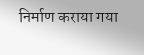निर्माण कराया गया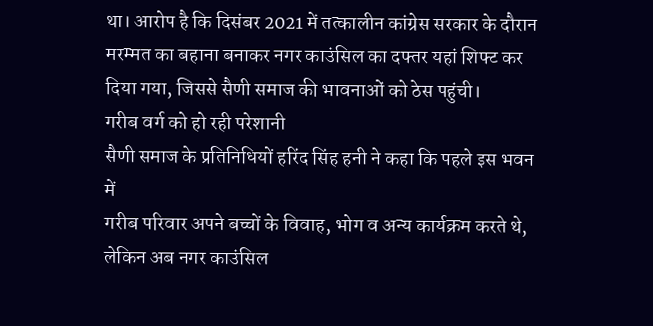था। आरोप है कि दिसंबर 2021 में तत्कालीन कांग्रेस सरकार के दौरान मरम्मत का बहाना बनाकर नगर काउंसिल का दफ्तर यहां शिफ्ट कर दिया गया, जिससे सैणी समाज की भावनाओं को ठेस पहुंची।
गरीब वर्ग को हो रही परेशानी
सैणी समाज के प्रतिनिधियों हरिंद सिंह हनी ने कहा कि पहले इस भवन में
गरीब परिवार अपने बच्चों के विवाह, भोग व अन्य कार्यक्रम करते थे, लेकिन अब नगर काउंसिल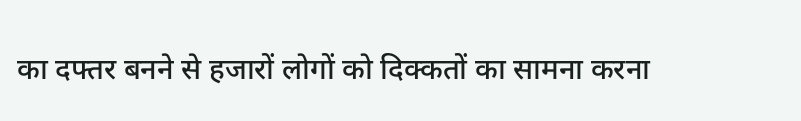का दफ्तर बनने से हजारों लोगों को दिक्कतों का सामना करना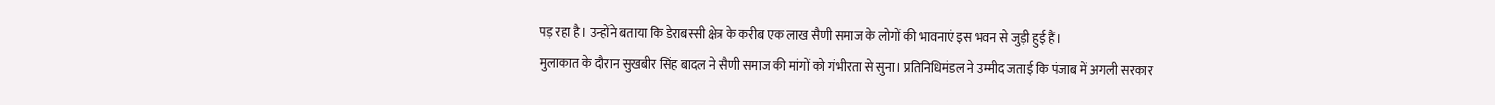पड़ रहा है। उन्होंने बताया कि डेराबस्सी क्षेत्र के करीब एक लाख सैणी समाज के लोगों की भावनाएं इस भवन से जुड़ी हुई हैं।
मुलाकात के दौरान सुखबीर सिंह बादल ने सैणी समाज की मांगों को गंभीरता से सुना। प्रतिनिधिमंडल ने उम्मीद जताई कि पंजाब में अगली सरकार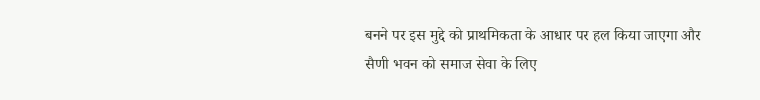बनने पर इस मुद्दे को प्राथमिकता के आधार पर हल किया जाएगा और सैणी भवन को समाज सेवा के लिए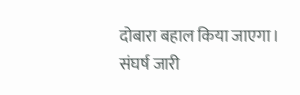दोबारा बहाल किया जाएगा।
संघर्ष जारी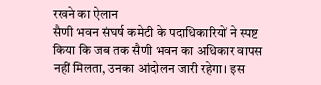रखने का ऐलान
सैणी भवन संघर्ष कमेटी के पदाधिकारियों ने स्पष्ट किया कि जब तक सैणी भवन का अधिकार वापस नहीं मिलता, उनका आंदोलन जारी रहेगा। इस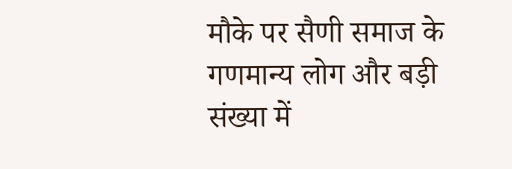मौके पर सैणी समाज के गणमान्य लोग और बड़ी संख्या में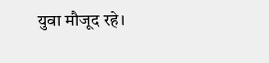युवा मौजूद रहे।